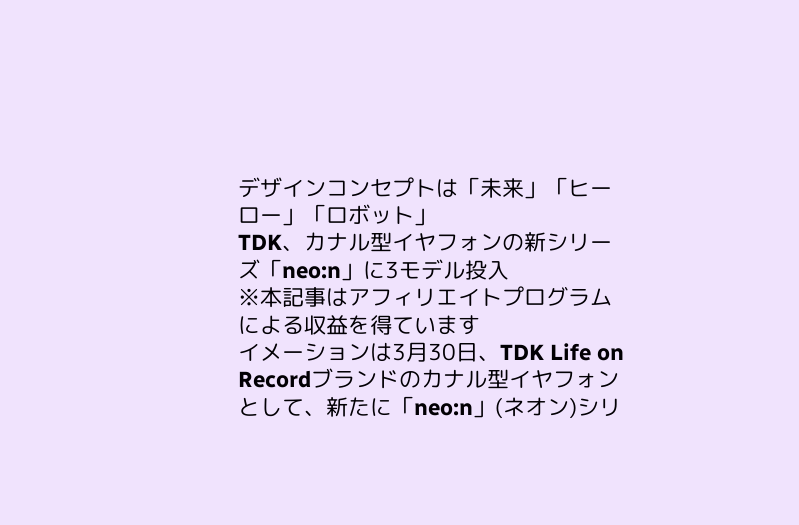デザインコンセプトは「未来」「ヒーロー」「ロボット」
TDK、カナル型イヤフォンの新シリーズ「neo:n」に3モデル投入
※本記事はアフィリエイトプログラムによる収益を得ています
イメーションは3月30日、TDK Life on Recordブランドのカナル型イヤフォンとして、新たに「neo:n」(ネオン)シリ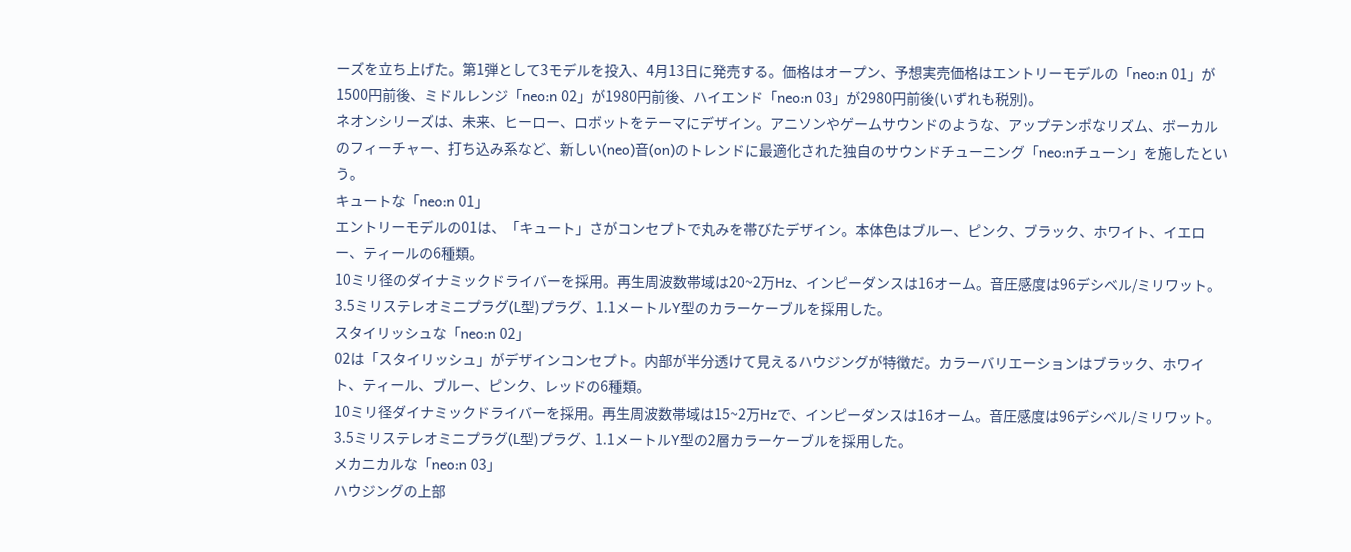ーズを立ち上げた。第1弾として3モデルを投入、4月13日に発売する。価格はオープン、予想実売価格はエントリーモデルの「neo:n 01」が1500円前後、ミドルレンジ「neo:n 02」が1980円前後、ハイエンド「neo:n 03」が2980円前後(いずれも税別)。
ネオンシリーズは、未来、ヒーロー、ロボットをテーマにデザイン。アニソンやゲームサウンドのような、アップテンポなリズム、ボーカルのフィーチャー、打ち込み系など、新しい(neo)音(on)のトレンドに最適化された独自のサウンドチューニング「neo:nチューン」を施したという。
キュートな「neo:n 01」
エントリーモデルの01は、「キュート」さがコンセプトで丸みを帯びたデザイン。本体色はブルー、ピンク、ブラック、ホワイト、イエロー、ティールの6種類。
10ミリ径のダイナミックドライバーを採用。再生周波数帯域は20~2万Hz、インピーダンスは16オーム。音圧感度は96デシベル/ミリワット。
3.5ミリステレオミニプラグ(L型)プラグ、1.1メートルY型のカラーケーブルを採用した。
スタイリッシュな「neo:n 02」
02は「スタイリッシュ」がデザインコンセプト。内部が半分透けて見えるハウジングが特徴だ。カラーバリエーションはブラック、ホワイト、ティール、ブルー、ピンク、レッドの6種類。
10ミリ径ダイナミックドライバーを採用。再生周波数帯域は15~2万Hzで、インピーダンスは16オーム。音圧感度は96デシベル/ミリワット。
3.5ミリステレオミニプラグ(L型)プラグ、1.1メートルY型の2層カラーケーブルを採用した。
メカニカルな「neo:n 03」
ハウジングの上部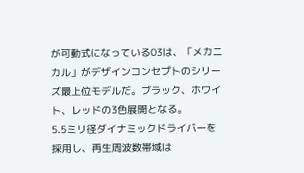が可動式になっている03は、「メカニカル」がデザインコンセプトのシリーズ最上位モデルだ。ブラック、ホワイト、レッドの3色展開となる。
5.5ミリ径ダイナミックドライバーを採用し、再生周波数帯域は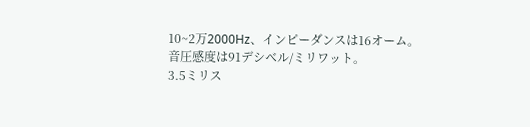10~2万2000Hz、インピーダンスは16オーム。音圧感度は91デシベル/ミリワット。
3.5ミリス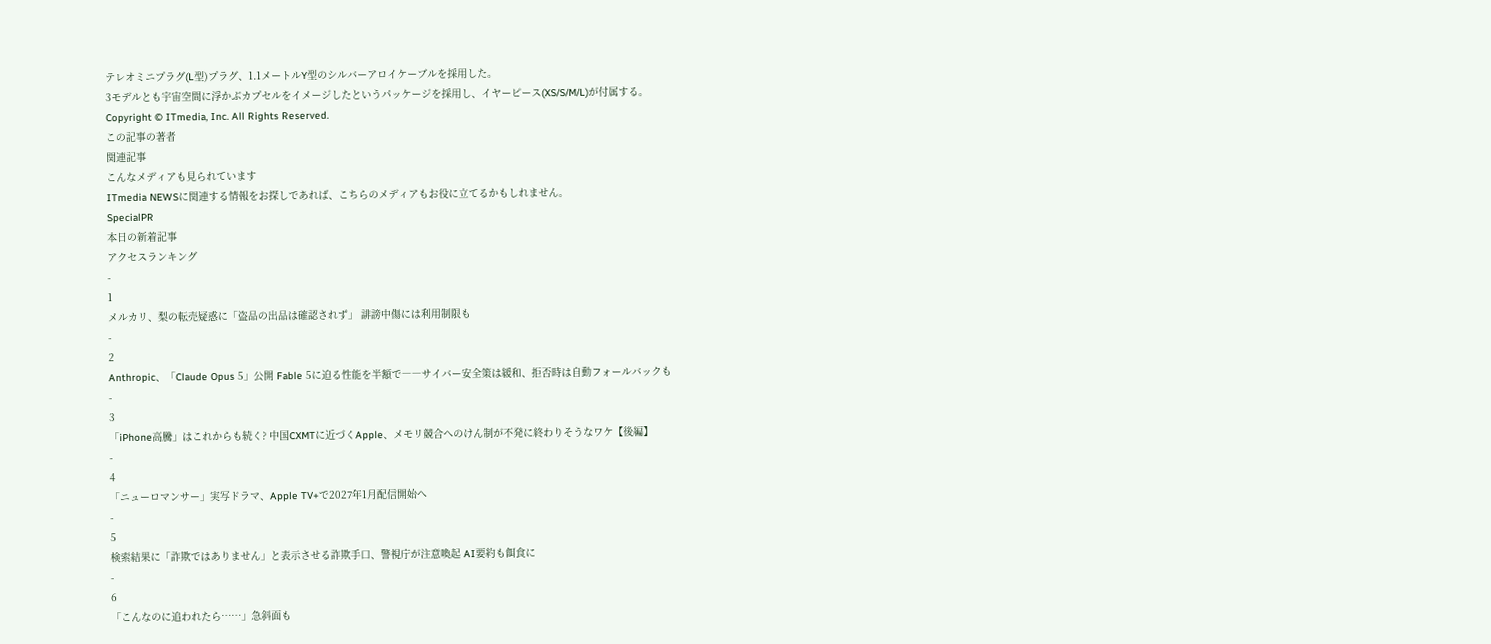テレオミニプラグ(L型)プラグ、1.1メートルY型のシルバーアロイケーブルを採用した。
3モデルとも宇宙空間に浮かぶカプセルをイメージしたというパッケージを採用し、イヤーピース(XS/S/M/L)が付属する。
Copyright © ITmedia, Inc. All Rights Reserved.
この記事の著者
関連記事
こんなメディアも見られています
ITmedia NEWSに関連する情報をお探しであれば、こちらのメディアもお役に立てるかもしれません。
SpecialPR
本日の新着記事
アクセスランキング
-
1
メルカリ、梨の転売疑惑に「盗品の出品は確認されず」 誹謗中傷には利用制限も
-
2
Anthropic、「Claude Opus 5」公開 Fable 5に迫る性能を半額で――サイバー安全策は緩和、拒否時は自動フォールバックも
-
3
「iPhone高騰」はこれからも続く? 中国CXMTに近づくApple、メモリ競合へのけん制が不発に終わりそうなワケ【後編】
-
4
「ニューロマンサー」実写ドラマ、Apple TV+で2027年1月配信開始へ
-
5
検索結果に「詐欺ではありません」と表示させる詐欺手口、警視庁が注意喚起 AI要約も餌食に
-
6
「こんなのに追われたら……」急斜面も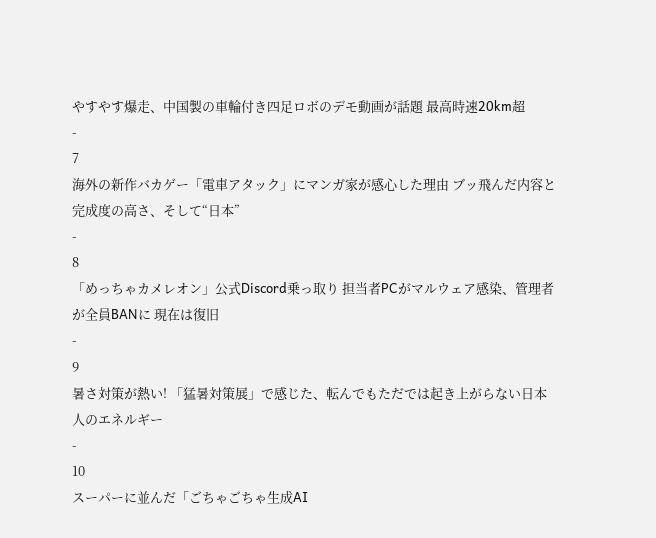やすやす爆走、中国製の車輪付き四足ロボのデモ動画が話題 最高時速20km超
-
7
海外の新作バカゲー「電車アタック」にマンガ家が感心した理由 ブッ飛んだ内容と完成度の高さ、そして“日本”
-
8
「めっちゃカメレオン」公式Discord乗っ取り 担当者PCがマルウェア感染、管理者が全員BANに 現在は復旧
-
9
暑さ対策が熱い! 「猛暑対策展」で感じた、転んでもただでは起き上がらない日本人のエネルギー
-
10
スーパーに並んだ「ごちゃごちゃ生成AI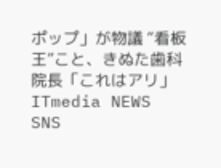ポップ」が物議 “看板王”こと、きぬた歯科院長「これはアリ」
ITmedia NEWS SNS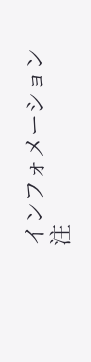インフォメーション
注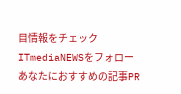目情報をチェック
ITmediaNEWSをフォロー
あなたにおすすめの記事PR